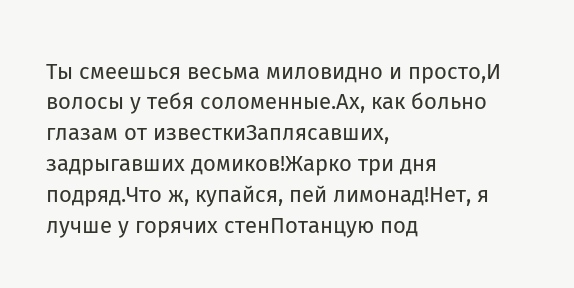Ты смеешься весьма миловидно и просто,И волосы у тебя соломенные.Ах, как больно глазам от известкиЗаплясавших, задрыгавших домиков!Жарко три дня подряд.Что ж, купайся, пей лимонад!Нет, я лучше у горячих стенПотанцую под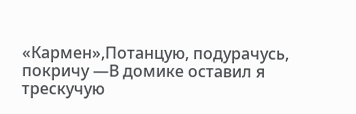«Кармен»,Потанцую, подурачусь, покричу —В домике оставил я трескучую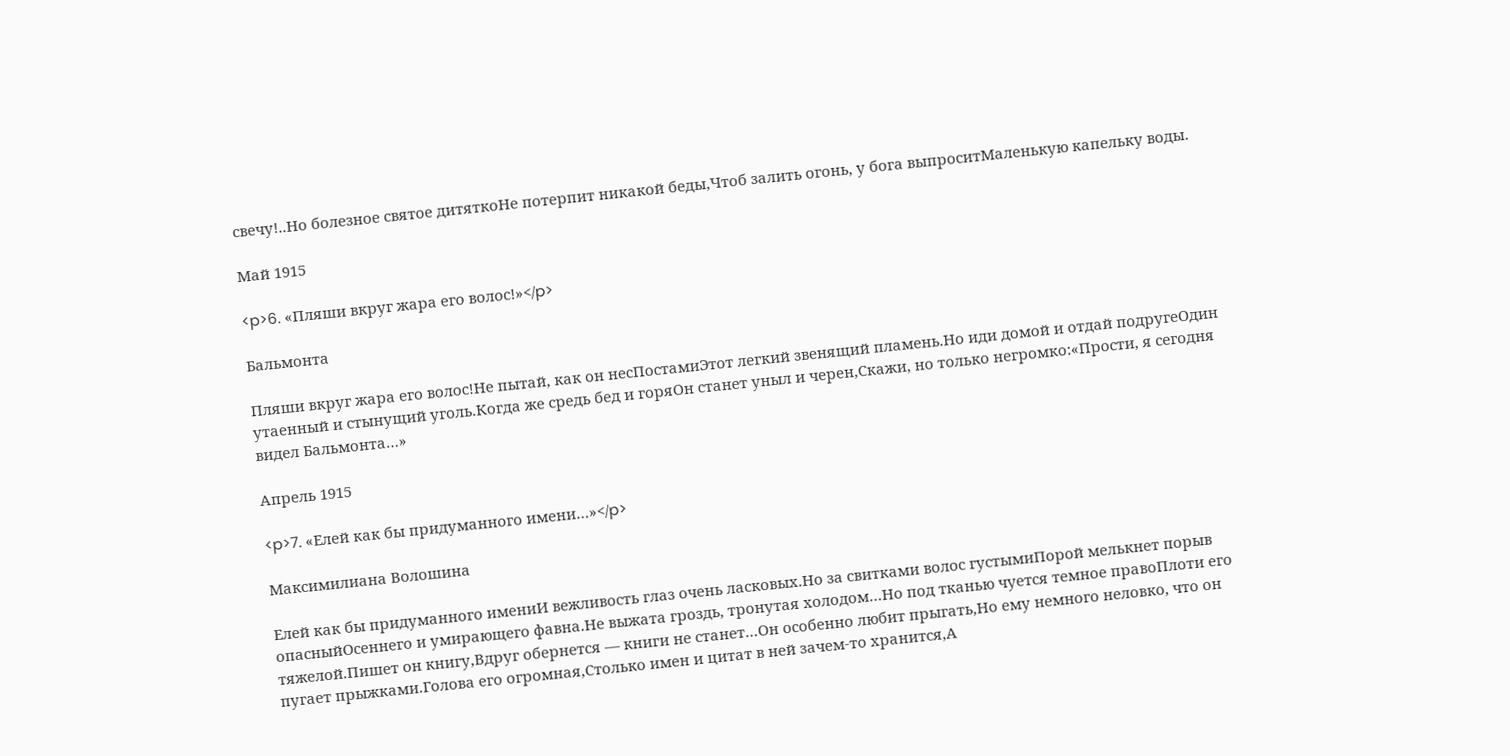свечу!..Но болезное святое дитяткоНе потерпит никакой беды,Чтоб залить огонь, у бога выпроситМаленькую капельку воды.

Май 1915

<p>6. «Пляши вкруг жара его волос!»</p>

Бальмонта

Пляши вкруг жара его волос!Не пытай, как он несПостамиЭтот легкий звенящий пламень.Но иди домой и отдай подругеОдин утаенный и стынущий уголь.Когда же средь бед и горяОн станет уныл и черен,Скажи, но только негромко:«Прости, я сегодня видел Бальмонта…»

Апрель 1915

<p>7. «Елей как бы придуманного имени…»</p>

Максимилиана Волошина

Елей как бы придуманного имениИ вежливость глаз очень ласковых.Но за свитками волос густымиПорой мелькнет порыв опасныйОсеннего и умирающего фавна.Не выжата гроздь, тронутая холодом…Но под тканью чуется темное правоПлоти его тяжелой.Пишет он книгу,Вдруг обернется — книги не станет…Он особенно любит прыгать,Но ему немного неловко, что он пугает прыжками.Голова его огромная,Столько имен и цитат в ней зачем-то хранится,А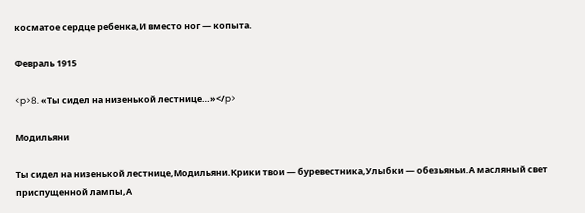косматое сердце ребенка,И вместо ног — копыта.

Февраль 1915

<p>8. «Ты сидел на низенькой лестнице…»</p>

Модильяни

Ты сидел на низенькой лестнице,Модильяни.Крики твои — буревестника,Улыбки — обезьяньи.А масляный свет приспущенной лампы,А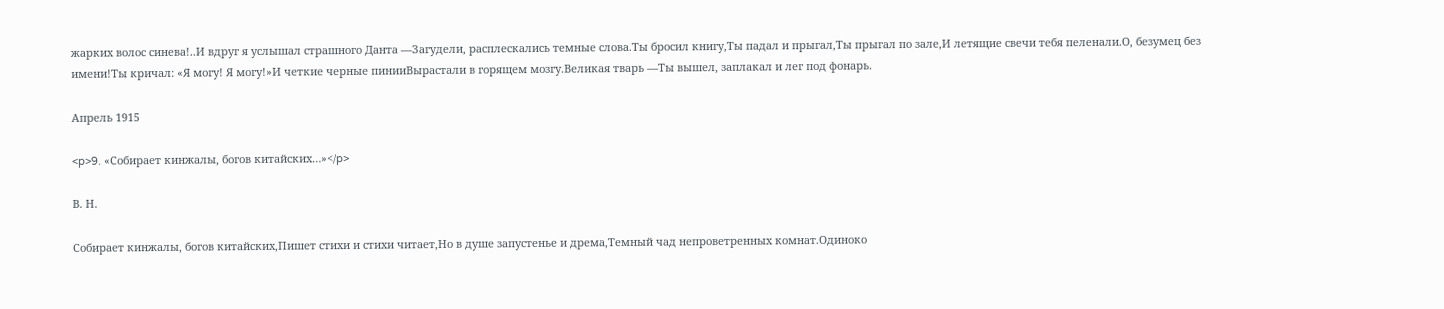жарких волос синева!..И вдруг я услышал страшного Данта —Загудели, расплескались темные слова.Ты бросил книгу,Ты падал и прыгал,Ты прыгал по зале,И летящие свечи тебя пеленали.О, безумец без имени!Ты кричал: «Я могу! Я могу!»И четкие черные пинииВырастали в горящем мозгу.Великая тварь —Ты вышел, заплакал и лег под фонарь.

Апрель 1915

<p>9. «Собирает кинжалы, богов китайских…»</p>

В. Н.

Собирает кинжалы, богов китайских,Пишет стихи и стихи читает,Но в душе запустенье и дрема,Темный чад непроветренных комнат.Одиноко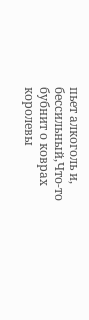пьет алкоголь и, бессильный,Что-то бубнит о коврах королевы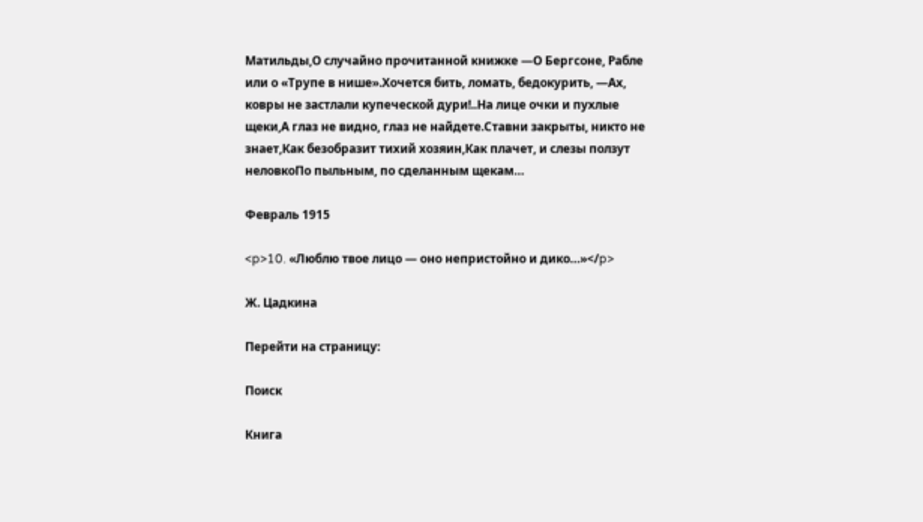Матильды,О случайно прочитанной книжке —О Бергсоне, Рабле или о «Трупе в нише».Хочется бить, ломать, бедокурить, —Ах, ковры не застлали купеческой дури!..На лице очки и пухлые щеки,А глаз не видно, глаз не найдете.Ставни закрыты, никто не знает,Как безобразит тихий хозяин,Как плачет, и слезы ползут неловкоПо пыльным, по сделанным щекам…

Февраль 1915

<p>10. «Люблю твое лицо — оно непристойно и дико…»</p>

Ж. Цадкина

Перейти на страницу:

Поиск

Книга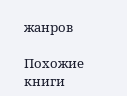жанров

Похожие книги